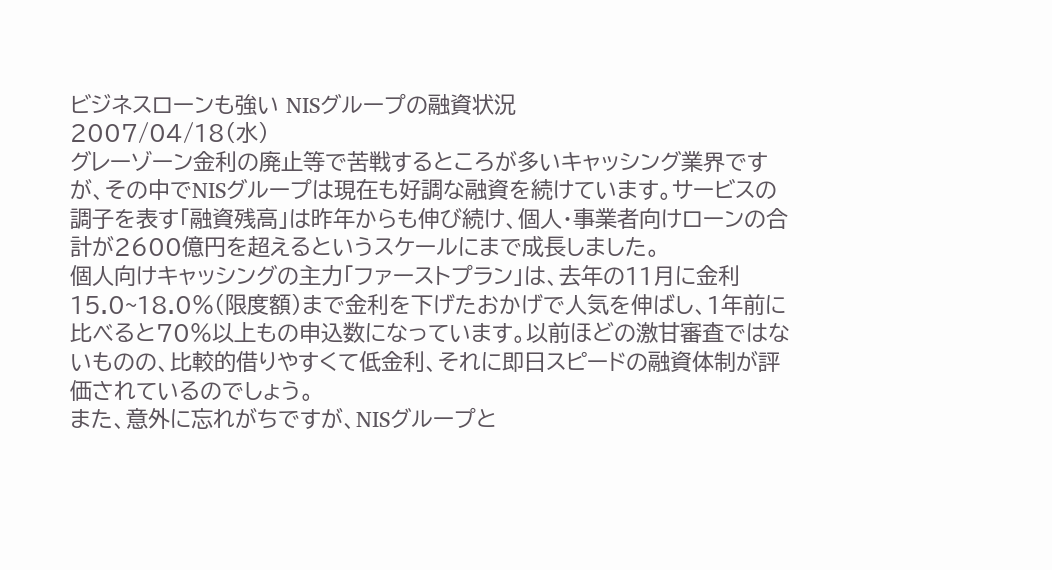ビジネスローンも強い NISグループの融資状況
2007/04/18(水)
グレーゾーン金利の廃止等で苦戦するところが多いキャッシング業界ですが、その中でNISグループは現在も好調な融資を続けています。サービスの調子を表す「融資残高」は昨年からも伸び続け、個人・事業者向けローンの合計が2600億円を超えるというスケールにまで成長しました。
個人向けキャッシングの主力「ファーストプラン」は、去年の11月に金利15.0~18.0%(限度額)まで金利を下げたおかげで人気を伸ばし、1年前に比べると70%以上もの申込数になっています。以前ほどの激甘審査ではないものの、比較的借りやすくて低金利、それに即日スピードの融資体制が評価されているのでしょう。
また、意外に忘れがちですが、NISグループと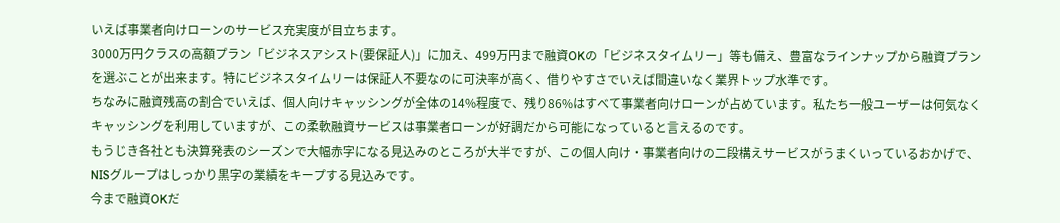いえば事業者向けローンのサービス充実度が目立ちます。
3000万円クラスの高額プラン「ビジネスアシスト(要保証人)」に加え、499万円まで融資OKの「ビジネスタイムリー」等も備え、豊富なラインナップから融資プランを選ぶことが出来ます。特にビジネスタイムリーは保証人不要なのに可決率が高く、借りやすさでいえば間違いなく業界トップ水準です。
ちなみに融資残高の割合でいえば、個人向けキャッシングが全体の14%程度で、残り86%はすべて事業者向けローンが占めています。私たち一般ユーザーは何気なくキャッシングを利用していますが、この柔軟融資サービスは事業者ローンが好調だから可能になっていると言えるのです。
もうじき各社とも決算発表のシーズンで大幅赤字になる見込みのところが大半ですが、この個人向け・事業者向けの二段構えサービスがうまくいっているおかげで、NISグループはしっかり黒字の業績をキープする見込みです。
今まで融資OKだ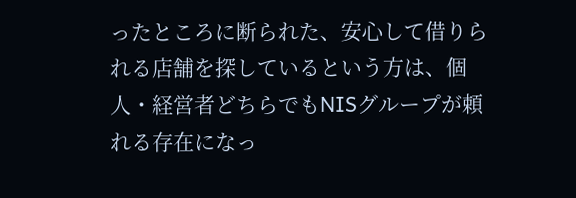ったところに断られた、安心して借りられる店舗を探しているという方は、個人・経営者どちらでもNISグループが頼れる存在になっ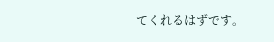てくれるはずです。